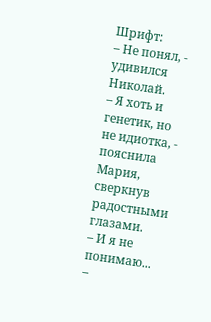Шрифт:
– Не понял, - удивился Николай.
– Я хоть и генетик, но не идиотка, - пояснила Мария, сверкнув радостными глазами.
– И я не понимаю...
–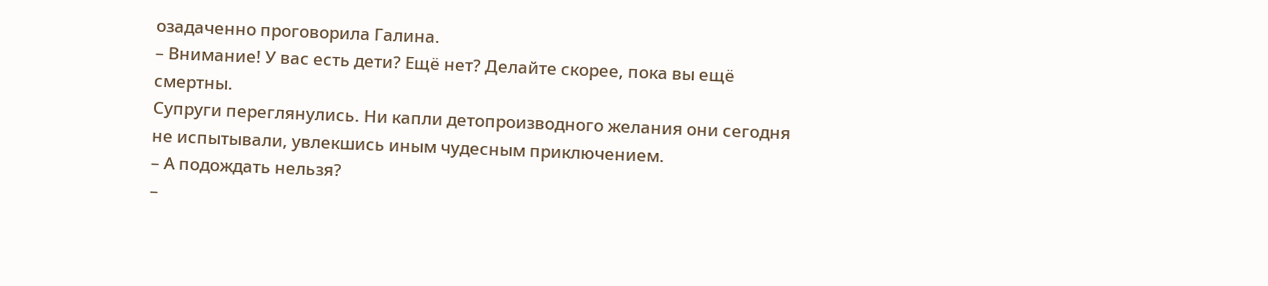озадаченно проговорила Галина.
– Внимание! У вас есть дети? Ещё нет? Делайте скорее, пока вы ещё смертны.
Супруги переглянулись. Ни капли детопроизводного желания они сегодня не испытывали, увлекшись иным чудесным приключением.
– А подождать нельзя?
–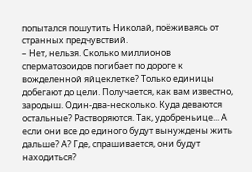попытался пошутить Николай, поёживаясь от странных предчувствий.
– Нет, нельзя. Сколько миллионов сперматозоидов погибает по дороге к вожделенной яйцеклетке? Только единицы добегают до цели. Получается, как вам известно, зародыш. Один-два-несколько. Куда деваются остальные? Растворяются. Так, удобреньице... А если они все до единого будут вынуждены жить дальше? А? Где, спрашивается, они будут находиться?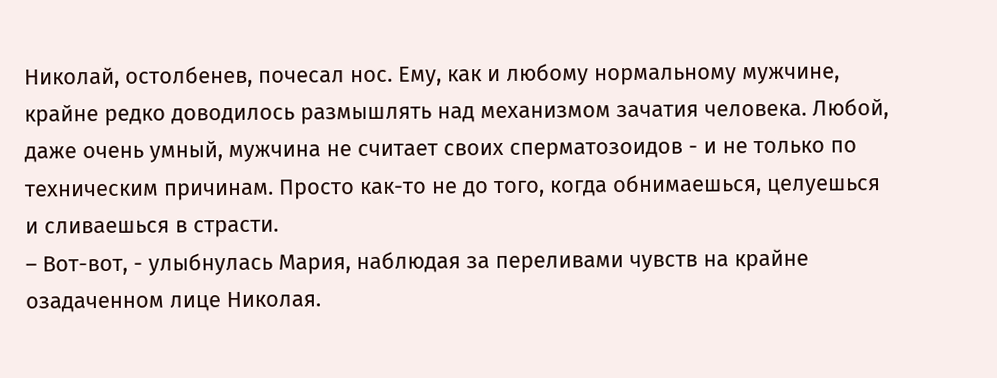Николай, остолбенев, почесал нос. Ему, как и любому нормальному мужчине, крайне редко доводилось размышлять над механизмом зачатия человека. Любой, даже очень умный, мужчина не считает своих сперматозоидов - и не только по техническим причинам. Просто как-то не до того, когда обнимаешься, целуешься и сливаешься в страсти.
– Вот-вот, - улыбнулась Мария, наблюдая за переливами чувств на крайне озадаченном лице Николая.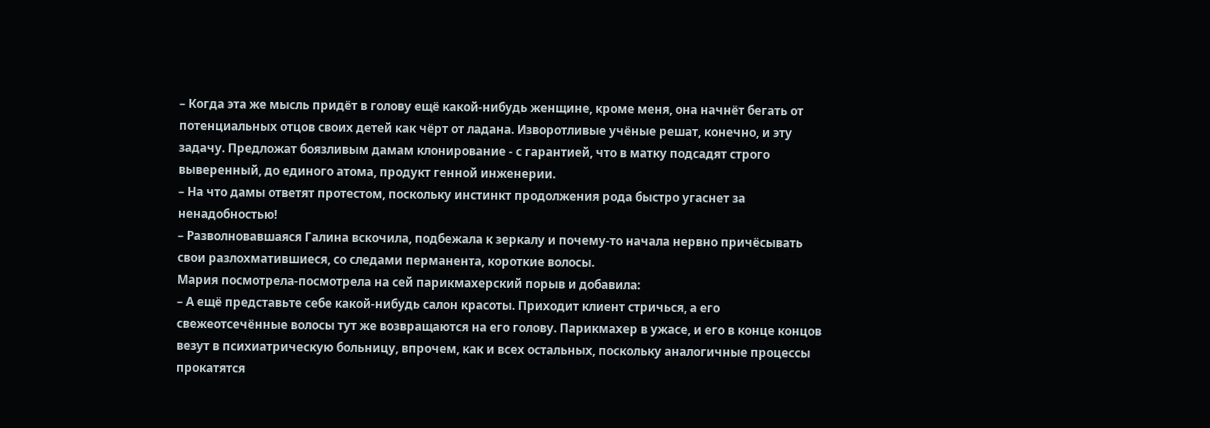– Когда эта же мысль придёт в голову ещё какой-нибудь женщине, кроме меня, она начнёт бегать от потенциальных отцов своих детей как чёрт от ладана. Изворотливые учёные решат, конечно, и эту задачу. Предложат боязливым дамам клонирование - с гарантией, что в матку подсадят строго выверенный, до единого атома, продукт генной инженерии.
– На что дамы ответят протестом, поскольку инстинкт продолжения рода быстро угаснет за ненадобностью!
– Разволновавшаяся Галина вскочила, подбежала к зеркалу и почему-то начала нервно причёсывать свои разлохматившиеся, со следами перманента, короткие волосы.
Мария посмотрела-посмотрела на сей парикмахерский порыв и добавила:
– А ещё представьте себе какой-нибудь салон красоты. Приходит клиент стричься, а его свежеотсечённые волосы тут же возвращаются на его голову. Парикмахер в ужасе, и его в конце концов везут в психиатрическую больницу, впрочем, как и всех остальных, поскольку аналогичные процессы прокатятся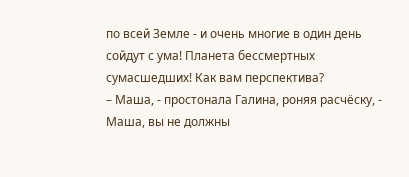по всей Земле - и очень многие в один день сойдут с ума! Планета бессмертных сумасшедших! Как вам перспектива?
– Маша, - простонала Галина, роняя расчёску, - Маша, вы не должны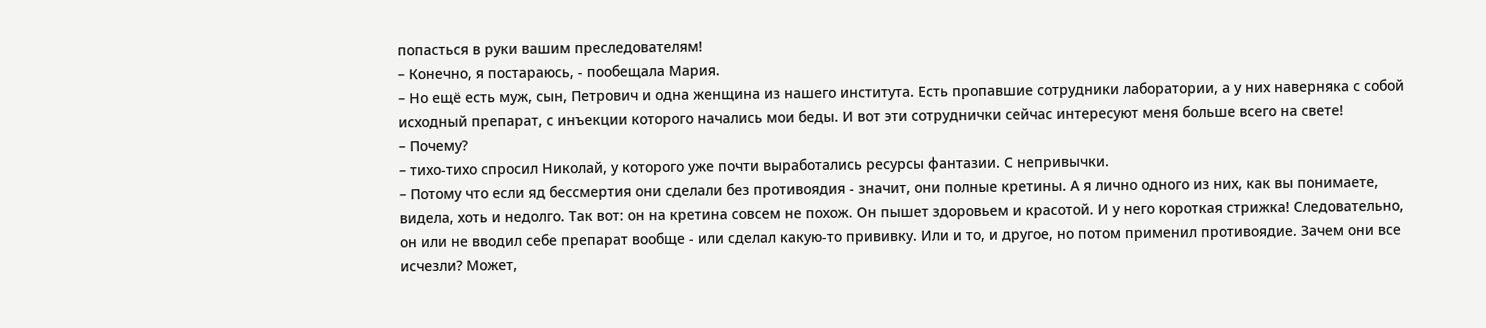попасться в руки вашим преследователям!
– Конечно, я постараюсь, - пообещала Мария.
– Но ещё есть муж, сын, Петрович и одна женщина из нашего института. Есть пропавшие сотрудники лаборатории, а у них наверняка с собой исходный препарат, с инъекции которого начались мои беды. И вот эти сотруднички сейчас интересуют меня больше всего на свете!
– Почему?
– тихо-тихо спросил Николай, у которого уже почти выработались ресурсы фантазии. С непривычки.
– Потому что если яд бессмертия они сделали без противоядия - значит, они полные кретины. А я лично одного из них, как вы понимаете, видела, хоть и недолго. Так вот: он на кретина совсем не похож. Он пышет здоровьем и красотой. И у него короткая стрижка! Следовательно, он или не вводил себе препарат вообще - или сделал какую-то прививку. Или и то, и другое, но потом применил противоядие. Зачем они все исчезли? Может,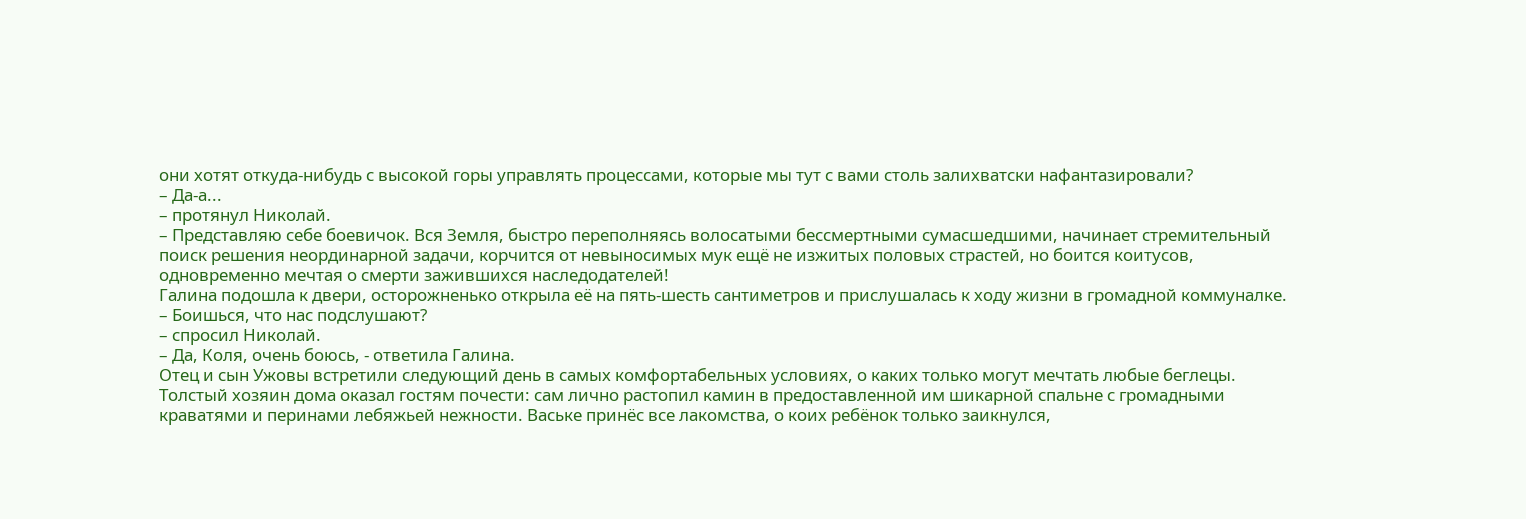они хотят откуда-нибудь с высокой горы управлять процессами, которые мы тут с вами столь залихватски нафантазировали?
– Да-а...
– протянул Николай.
– Представляю себе боевичок. Вся Земля, быстро переполняясь волосатыми бессмертными сумасшедшими, начинает стремительный поиск решения неординарной задачи, корчится от невыносимых мук ещё не изжитых половых страстей, но боится коитусов, одновременно мечтая о смерти зажившихся наследодателей!
Галина подошла к двери, осторожненько открыла её на пять-шесть сантиметров и прислушалась к ходу жизни в громадной коммуналке.
– Боишься, что нас подслушают?
– спросил Николай.
– Да, Коля, очень боюсь, - ответила Галина.
Отец и сын Ужовы встретили следующий день в самых комфортабельных условиях, о каких только могут мечтать любые беглецы.
Толстый хозяин дома оказал гостям почести: сам лично растопил камин в предоставленной им шикарной спальне с громадными краватями и перинами лебяжьей нежности. Ваське принёс все лакомства, о коих ребёнок только заикнулся,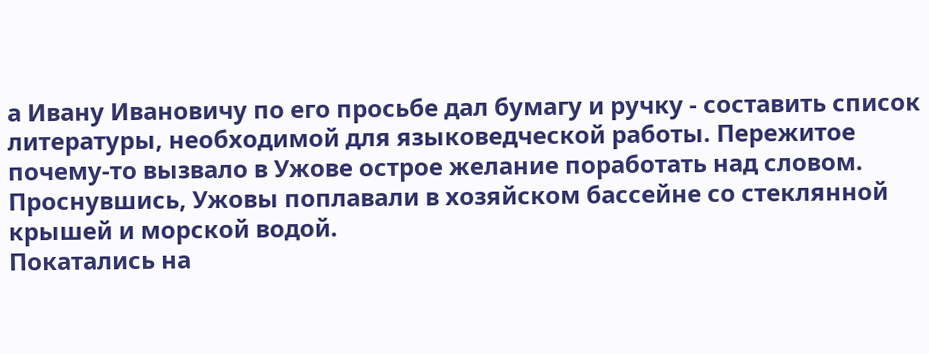а Ивану Ивановичу по его просьбе дал бумагу и ручку - составить список литературы, необходимой для языковедческой работы. Пережитое почему-то вызвало в Ужове острое желание поработать над словом.
Проснувшись, Ужовы поплавали в хозяйском бассейне со стеклянной крышей и морской водой.
Покатались на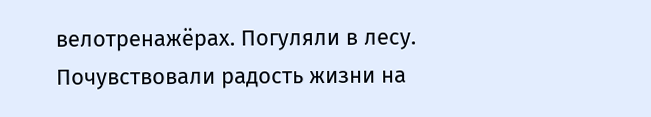велотренажёрах. Погуляли в лесу. Почувствовали радость жизни на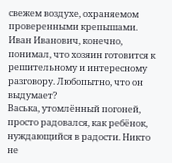свежем воздухе, охраняемом проверенными крепышами.
Иван Иванович, конечно, понимал, что хозяин готовится к решительному и интересному разговору. Любопытно, что он выдумает?
Васька, утомлённый погоней, просто радовался, как ребёнок, нуждающийся в радости. Никто не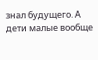знал будущего. А дети малые вообще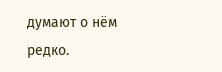думают о нём редко.